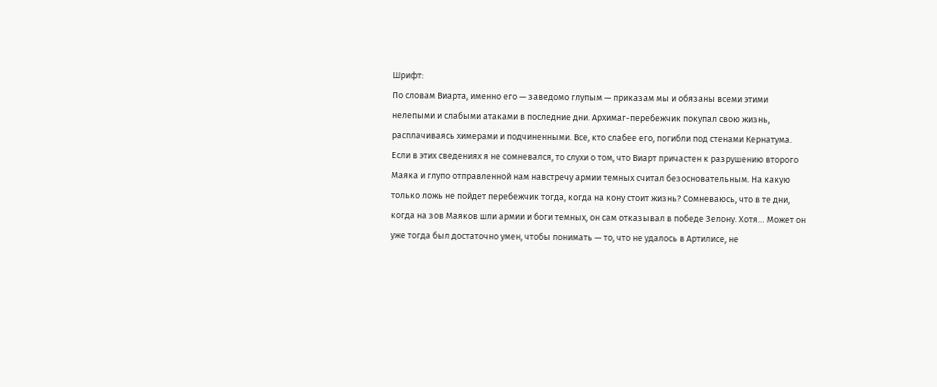Шрифт:
По словам Виарта, именно его — заведомо глупым — приказам мы и обязаны всеми этими нелепыми и слабыми атаками в последние дни. Архимаг-перебежчик покупал свою жизнь, расплачиваясь химерами и подчиненными. Все, кто слабее его, погибли под стенами Кернатума.
Если в этих сведениях я не сомневался, то слухи о том, что Виарт причастен к разрушению второго Маяка и глупо отправленной нам навстречу армии темных считал безосновательным. На какую только ложь не пойдет перебежчик тогда, когда на кону стоит жизнь? Сомневаюсь, что в те дни, когда на зов Маяков шли армии и боги темных, он сам отказывал в победе Зелону. Хотя… Может он уже тогда был достаточно умен, чтобы понимать — то, что не удалось в Артилисе, не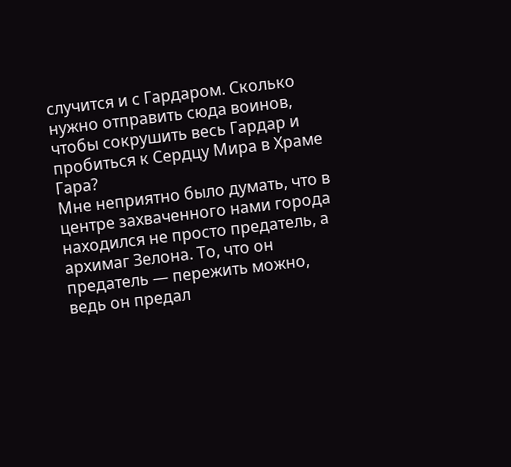случится и с Гардаром. Сколько нужно отправить сюда воинов, чтобы сокрушить весь Гардар и пробиться к Сердцу Мира в Храме Гара?
Мне неприятно было думать, что в центре захваченного нами города находился не просто предатель, а архимаг Зелона. То, что он предатель — пережить можно, ведь он предал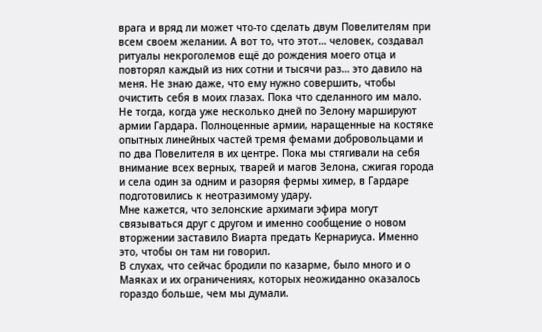врага и вряд ли может что-то сделать двум Повелителям при всем своем желании. А вот то, что этот… человек, создавал ритуалы некроголемов ещё до рождения моего отца и повторял каждый из них сотни и тысячи раз… это давило на меня. Не знаю даже, что ему нужно совершить, чтобы очистить себя в моих глазах. Пока что сделанного им мало. Не тогда, когда уже несколько дней по Зелону маршируют армии Гардара. Полноценные армии, наращенные на костяке опытных линейных частей тремя фемами добровольцами и по два Повелителя в их центре. Пока мы стягивали на себя внимание всех верных, тварей и магов Зелона, сжигая города и села один за одним и разоряя фермы химер, в Гардаре подготовились к неотразимому удару.
Мне кажется, что зелонские архимаги эфира могут связываться друг с другом и именно сообщение о новом вторжении заставило Виарта предать Кернариуса. Именно это, чтобы он там ни говорил.
В слухах, что сейчас бродили по казарме, было много и о Маяках и их ограничениях, которых неожиданно оказалось гораздо больше, чем мы думали.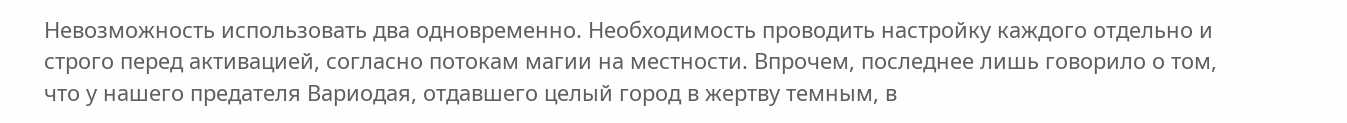Невозможность использовать два одновременно. Необходимость проводить настройку каждого отдельно и строго перед активацией, согласно потокам магии на местности. Впрочем, последнее лишь говорило о том, что у нашего предателя Вариодая, отдавшего целый город в жертву темным, в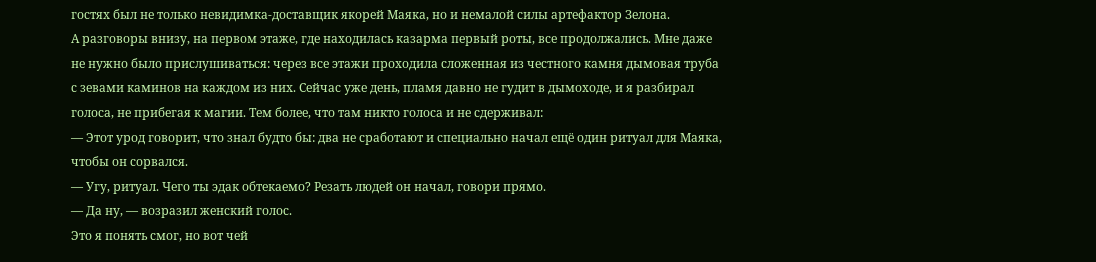гостях был не только невидимка-доставщик якорей Маяка, но и немалой силы артефактор Зелона.
А разговоры внизу, на первом этаже, где находилась казарма первый роты, все продолжались. Мне даже не нужно было прислушиваться: через все этажи проходила сложенная из честного камня дымовая труба с зевами каминов на каждом из них. Сейчас уже день, пламя давно не гудит в дымоходе, и я разбирал голоса, не прибегая к магии. Тем более, что там никто голоса и не сдерживал:
— Этот урод говорит, что знал будто бы: два не сработают и специально начал ещё один ритуал для Маяка, чтобы он сорвался.
— Угу, ритуал. Чего ты эдак обтекаемо? Резать людей он начал, говори прямо.
— Да ну, — возразил женский голос.
Это я понять смог, но вот чей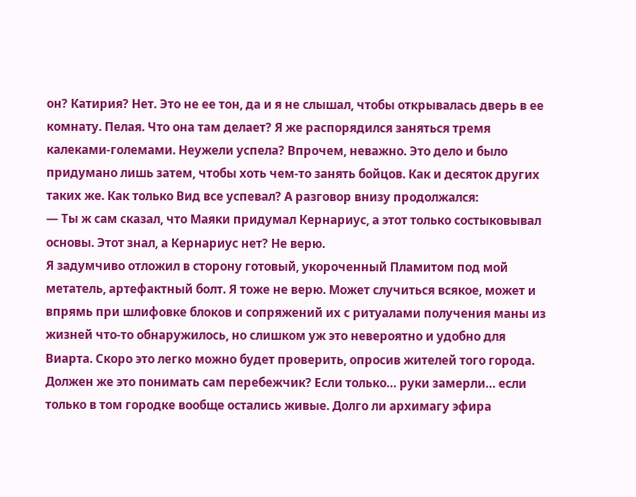он? Катирия? Нет. Это не ее тон, да и я не слышал, чтобы открывалась дверь в ее комнату. Пелая. Что она там делает? Я же распорядился заняться тремя калеками-големами. Неужели успела? Впрочем, неважно. Это дело и было придумано лишь затем, чтобы хоть чем-то занять бойцов. Как и десяток других таких же. Как только Вид все успевал? А разговор внизу продолжался:
— Ты ж сам сказал, что Маяки придумал Кернариус, а этот только состыковывал основы. Этот знал, а Кернариус нет? Не верю.
Я задумчиво отложил в сторону готовый, укороченный Пламитом под мой метатель, артефактный болт. Я тоже не верю. Может случиться всякое, может и впрямь при шлифовке блоков и сопряжений их с ритуалами получения маны из жизней что-то обнаружилось, но слишком уж это невероятно и удобно для Виарта. Скоро это легко можно будет проверить, опросив жителей того города. Должен же это понимать сам перебежчик? Если только… руки замерли… если только в том городке вообще остались живые. Долго ли архимагу эфира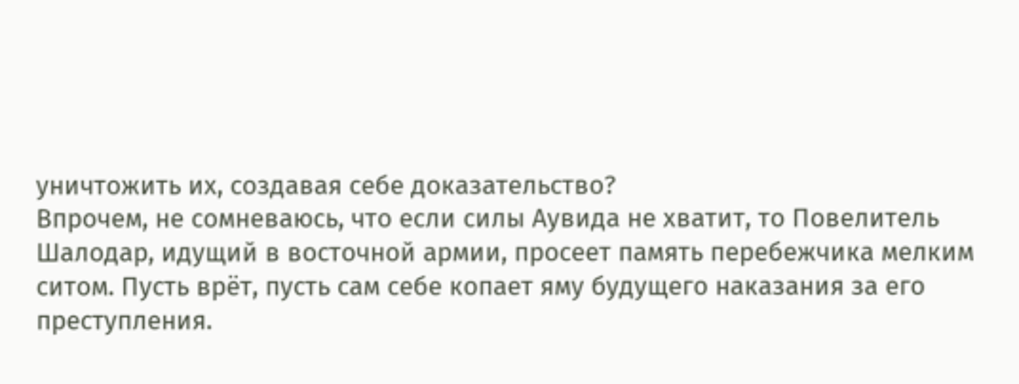уничтожить их, создавая себе доказательство?
Впрочем, не сомневаюсь, что если силы Аувида не хватит, то Повелитель Шалодар, идущий в восточной армии, просеет память перебежчика мелким ситом. Пусть врёт, пусть сам себе копает яму будущего наказания за его преступления.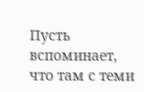Пусть вспоминает, что там с теми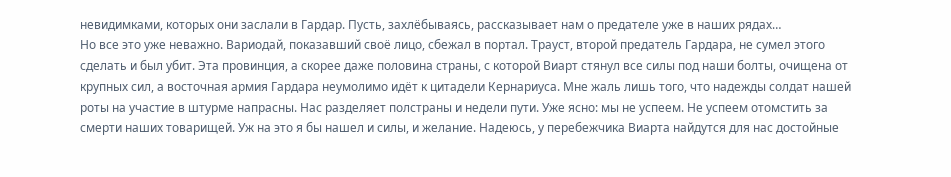невидимками, которых они заслали в Гардар. Пусть, захлёбываясь, рассказывает нам о предателе уже в наших рядах…
Но все это уже неважно. Вариодай, показавший своё лицо, сбежал в портал. Трауст, второй предатель Гардара, не сумел этого сделать и был убит. Эта провинция, а скорее даже половина страны, с которой Виарт стянул все силы под наши болты, очищена от крупных сил, а восточная армия Гардара неумолимо идёт к цитадели Кернариуса. Мне жаль лишь того, что надежды солдат нашей роты на участие в штурме напрасны. Нас разделяет полстраны и недели пути. Уже ясно: мы не успеем. Не успеем отомстить за смерти наших товарищей. Уж на это я бы нашел и силы, и желание. Надеюсь, у перебежчика Виарта найдутся для нас достойные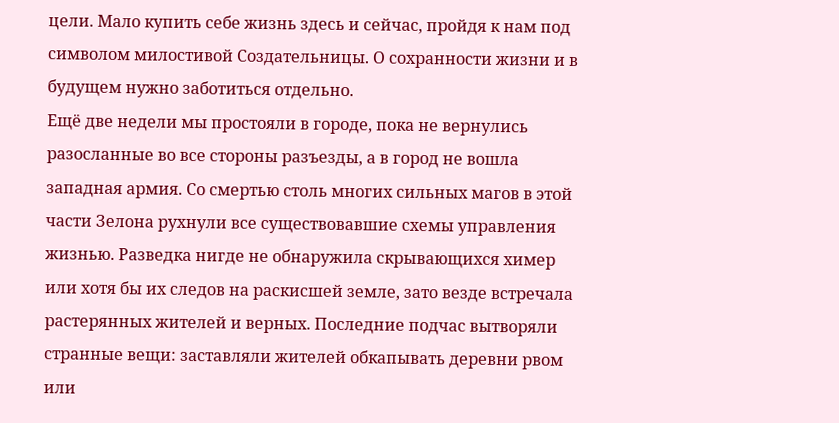цели. Мало купить себе жизнь здесь и сейчас, пройдя к нам под символом милостивой Создательницы. О сохранности жизни и в будущем нужно заботиться отдельно.
Ещё две недели мы простояли в городе, пока не вернулись разосланные во все стороны разъезды, а в город не вошла западная армия. Со смертью столь многих сильных магов в этой части Зелона рухнули все существовавшие схемы управления жизнью. Разведка нигде не обнаружила скрывающихся химер или хотя бы их следов на раскисшей земле, зато везде встречала растерянных жителей и верных. Последние подчас вытворяли странные вещи: заставляли жителей обкапывать деревни рвом или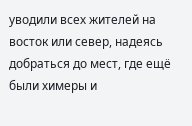уводили всех жителей на восток или север, надеясь добраться до мест, где ещё были химеры и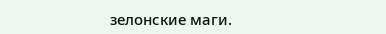зелонские маги.